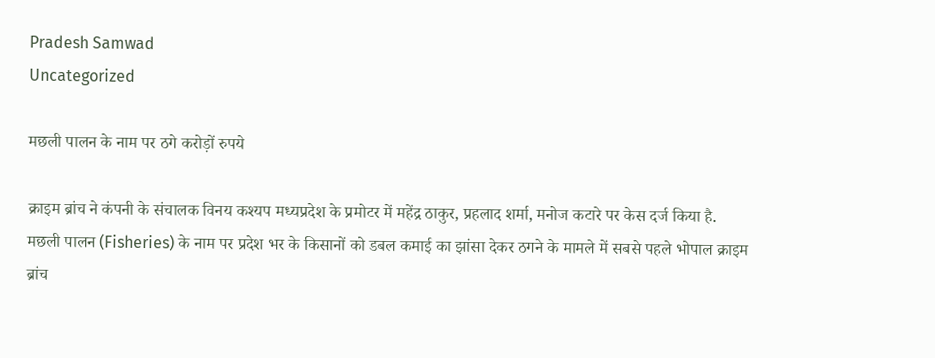Pradesh Samwad
Uncategorized

मछली पालन के नाम पर ठगे करोड़ों रुपये

क्राइम ब्रांच ने कंपनी के संचालक विनय कश्यप मध्यप्रदेश के प्रमोटर में महेंद्र ठाकुर, प्रहलाद शर्मा, मनोज कटारे पर केस दर्ज किया है.
मछली पालन (Fisheries) के नाम पर प्रदेश भर के किसानों को डबल कमाई का झांसा देकर ठगने के मामले में सबसे पहले भोपाल क्राइम ब्रांच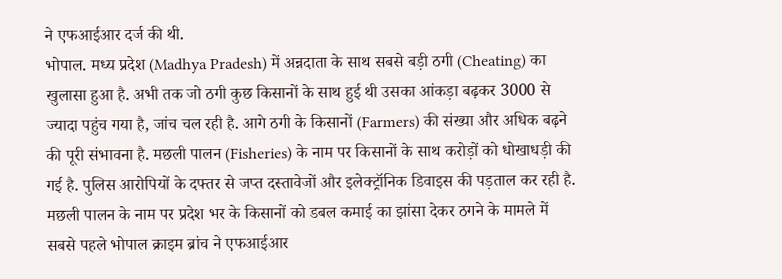ने एफआईआर दर्ज की थी.
भोपाल. मध्य प्रदेश (Madhya Pradesh) में अन्नदाता के साथ सबसे बड़ी ठगी (Cheating) का खुलासा हुआ है. अभी तक जो ठगी कुछ किसानों के साथ हुई थी उसका आंकड़ा बढ़कर 3000 से ज्यादा पहुंच गया है, जांच चल रही है. आगे ठगी के किसानों (Farmers) की संख्या और अधिक बढ़ने की पूरी संभावना है. मछली पालन (Fisheries) के नाम पर किसानों के साथ करोड़ों को धोखाधड़ी की गई है. पुलिस आरोपियों के दफ्तर से जप्त दस्तावेजों और इलेक्ट्रॉनिक डिवाइस की पड़ताल कर रही है.
मछली पालन के नाम पर प्रदेश भर के किसानों को डबल कमाई का झांसा देकर ठगने के मामले में सबसे पहले भोपाल क्राइम ब्रांच ने एफआईआर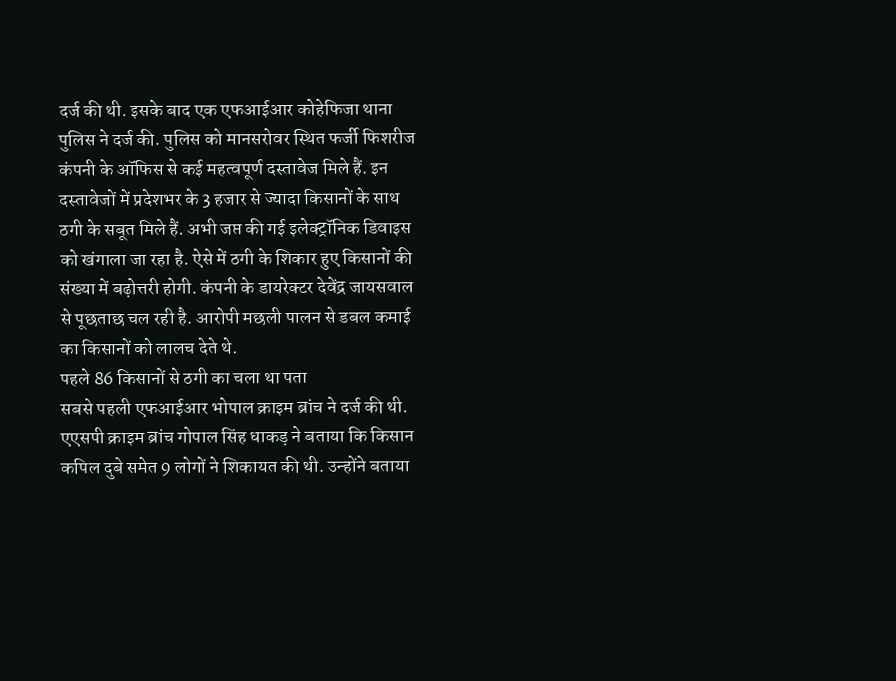दर्ज की थी. इसके बाद एक एफआईआर कोहेफिजा थाना पुलिस ने दर्ज की. पुलिस को मानसरोवर स्थित फर्जी फिशरीज कंपनी के ऑफिस से कई महत्वपूर्ण दस्तावेज मिले हैं. इन दस्तावेजों में प्रदेशभर के 3 हजार से ज्यादा किसानों के साथ ठगी के सबूत मिले हैं. अभी जप्त की गई इलेक्ट्रॉनिक डिवाइस को खंगाला जा रहा है. ऐसे में ठगी के शिकार हुए किसानों की संख्या में बढ़ोत्तरी होगी. कंपनी के डायरेक्टर देवेंद्र जायसवाल से पूछताछ चल रही है. आरोपी मछली पालन से डबल कमाई का किसानों को लालच देते थे.
पहले 86 किसानों से ठगी का चला था पता
सबसे पहली एफआईआर भोपाल क्राइम ब्रांच ने दर्ज की थी. एएसपी क्राइम ब्रांच गोपाल सिंह धाकड़ ने बताया कि किसान कपिल दुबे समेत 9 लोगों ने शिकायत की थी. उन्होंने बताया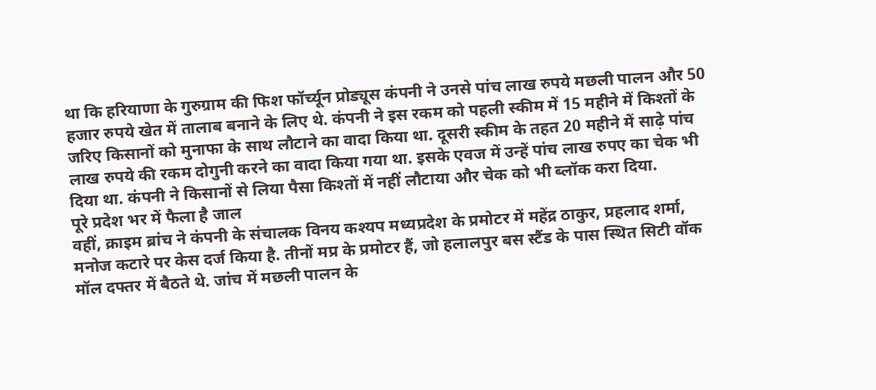था कि हरियाणा के गुरुग्राम की फिश फॉर्च्‍यून प्रोड्यूस कंपनी ने उनसे पांच लाख रुपये मछली पालन और 50 हजार रुपये खेत में तालाब बनाने के लिए थे. कंपनी ने इस रकम को पहली स्कीम में 15 महीने में किश्तों के जरिए किसानों को मुनाफा के साथ लौटाने का वादा किया था. दूसरी स्कीम के तहत 20 महीने में साढ़े पांच लाख रुपये की रकम दोगुनी करने का वादा किया गया था. इसके एवज में उन्हें पांच लाख रुपए का चेक भी दिया था. कंपनी ने किसानों से लिया पैसा किश्तों में नहीं लौटाया और चेक को भी ब्लॉक करा दिया.
पूरे प्रदेश भर में फैला है जाल
वहीं, क्राइम ब्रांच ने कंपनी के संचालक विनय कश्यप मध्यप्रदेश के प्रमोटर में महेंद्र ठाकुर, प्रहलाद शर्मा, मनोज कटारे पर केस दर्ज किया है. तीनों मप्र के प्रमोटर हैं, जो हलालपुर बस स्टैंड के पास स्थित सिटी वॉक मॉल दफ्तर में बैठते थे. जांच में मछली पालन के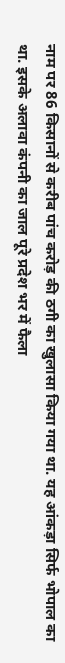नाम पर 86 किसानों से करीब पांच करोड़ की ठगी का खुलासा किया गया था. यह आंकड़ा सिर्फ भोपाल का था. इसके अलावा कंपनी का जाल पूरे प्रदेश भर में फैला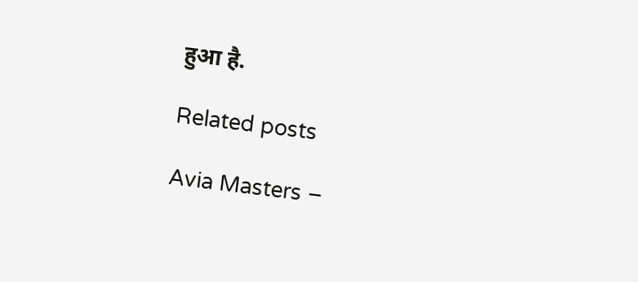हुआ है.

Related posts

Avia Masters –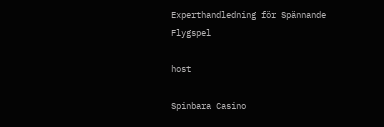Experthandledning för Spännande Flygspel

host

Spinbara Casino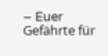– Euer Gefährte für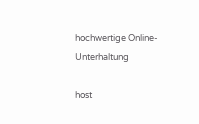hochwertige Online-Unterhaltung

host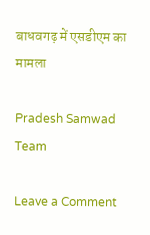बाधवगढ़ में एसडीएम का मामला

Pradesh Samwad Team

Leave a Comment